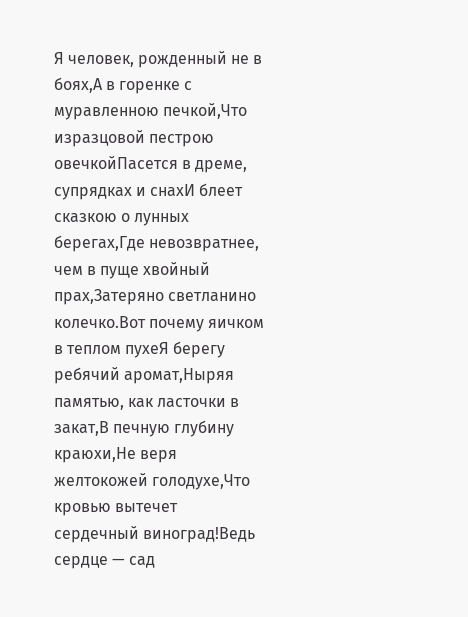Я человек, рожденный не в боях,А в горенке с муравленною печкой,Что изразцовой пестрою овечкойПасется в дреме, супрядках и снахИ блеет сказкою о лунных берегах,Где невозвратнее, чем в пуще хвойный прах,Затеряно светланино колечко.Вот почему яичком в теплом пухеЯ берегу ребячий аромат,Ныряя памятью, как ласточки в закат,В печную глубину краюхи,Не веря желтокожей голодухе,Что кровью вытечет сердечный виноград!Ведь сердце — сад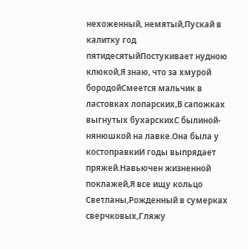нехоженный, немятый,Пускай в калитку год пятидесятыйПостукивает нудною клюкой,Я знаю, что за хмурой бородойСмеется мальчик в ластовках лопарских,В сапожках выгнутых бухарскихС былиной-нянюшкой на лавке.Она была у костоправкиИ годы выпрядает пряжей.Навьючен жизненной поклажей,Я все ищу кольцо Светланы,Рожденный в сумерках сверчковых,Гляжу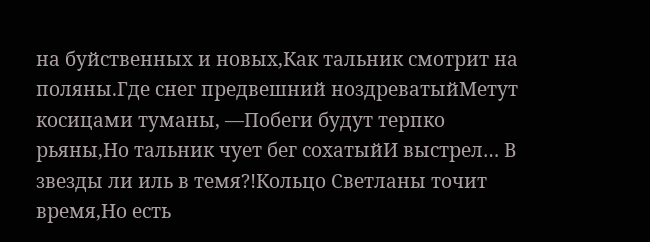на буйственных и новых,Как тальник смотрит на поляны.Где снег предвешний ноздреватыйМетут косицами туманы, —Побеги будут терпко рьяны,Но тальник чует бег сохатыйИ выстрел… В звезды ли иль в темя?!Кольцо Светланы точит время,Но есть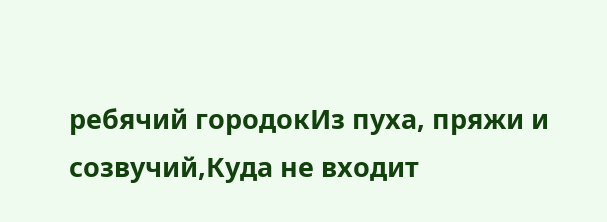ребячий городокИз пуха, пряжи и созвучий,Куда не входит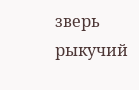зверь рыкучий